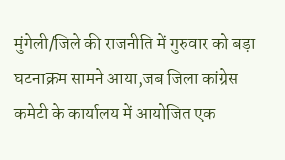मुंगेली/जिले की राजनीति में गुरुवार को बड़ा घटनाक्रम सामने आया,जब जिला कांग्रेस कमेटी के कार्यालय में आयोजित एक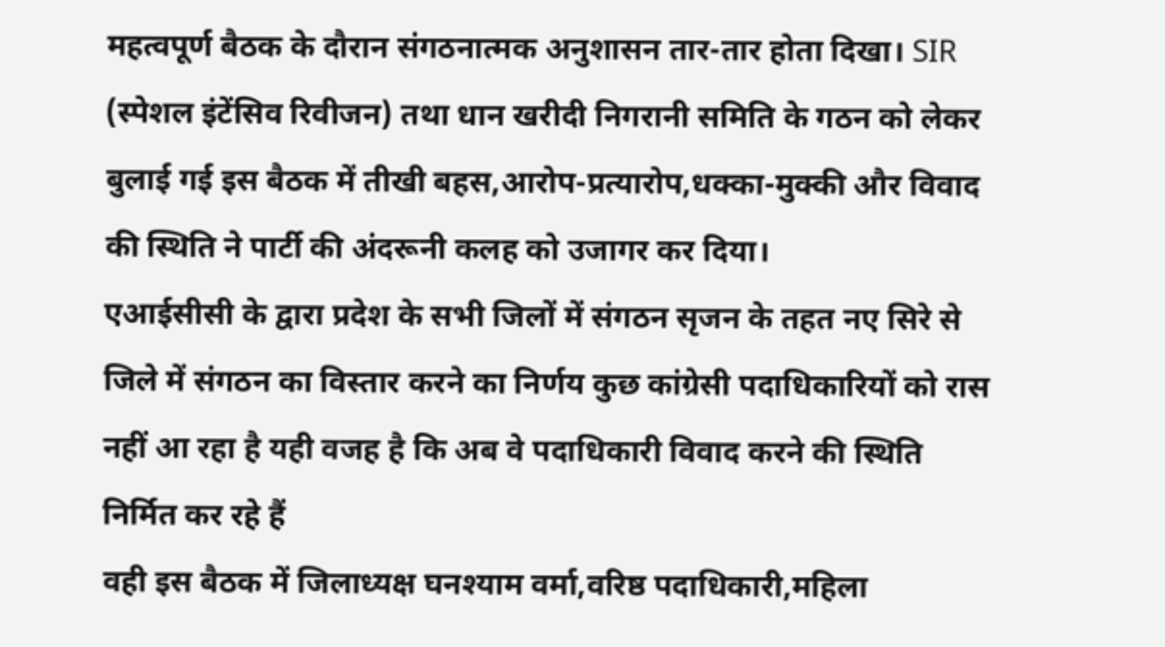महत्वपूर्ण बैठक के दौरान संगठनात्मक अनुशासन तार-तार होता दिखा। SIR (स्पेशल इंटेंसिव रिवीजन) तथा धान खरीदी निगरानी समिति के गठन को लेकर बुलाई गई इस बैठक में तीखी बहस,आरोप-प्रत्यारोप,धक्का-मुक्की और विवाद की स्थिति ने पार्टी की अंदरूनी कलह को उजागर कर दिया।
एआईसीसी के द्वारा प्रदेश के सभी जिलों में संगठन सृजन के तहत नए सिरे से जिले में संगठन का विस्तार करने का निर्णय कुछ कांग्रेसी पदाधिकारियों को रास नहीं आ रहा है यही वजह है कि अब वे पदाधिकारी विवाद करने की स्थिति निर्मित कर रहे हैं
वही इस बैठक में जिलाध्यक्ष घनश्याम वर्मा,वरिष्ठ पदाधिकारी,महिला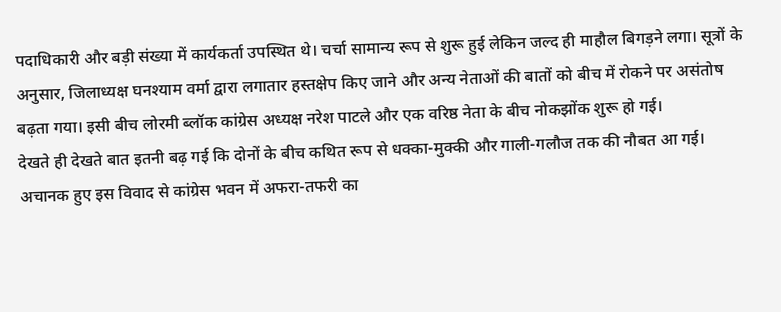पदाधिकारी और बड़ी संख्या में कार्यकर्ता उपस्थित थे। चर्चा सामान्य रूप से शुरू हुई लेकिन जल्द ही माहौल बिगड़ने लगा। सूत्रों के अनुसार, जिलाध्यक्ष घनश्याम वर्मा द्वारा लगातार हस्तक्षेप किए जाने और अन्य नेताओं की बातों को बीच में रोकने पर असंतोष बढ़ता गया। इसी बीच लोरमी ब्लॉक कांग्रेस अध्यक्ष नरेश पाटले और एक वरिष्ठ नेता के बीच नोकझोंक शुरू हो गई।
देखते ही देखते बात इतनी बढ़ गई कि दोनों के बीच कथित रूप से धक्का-मुक्की और गाली-गलौज तक की नौबत आ गई। अचानक हुए इस विवाद से कांग्रेस भवन में अफरा-तफरी का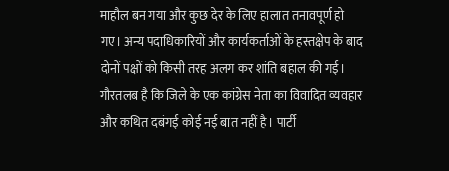माहौल बन गया और कुछ देर के लिए हालात तनावपूर्ण हो गए। अन्य पदाधिकारियों और कार्यकर्ताओं के हस्तक्षेप के बाद दोनों पक्षों को किसी तरह अलग कर शांति बहाल की गई।
गौरतलब है कि जिले के एक कांग्रेस नेता का विवादित व्यवहार और कथित दबंगई कोई नई बात नहीं है। पार्टी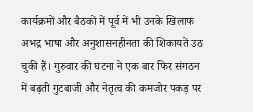कार्यक्रमों और बैठकों में पूर्व में भी उनके खिलाफ अभद्र भाषा और अनुशासनहीनता की शिकायतें उठ चुकी हैं। गुरुवार की घटना ने एक बार फिर संगठन में बढ़ती गुटबाजी और नेतृत्व की कमजोर पकड़ पर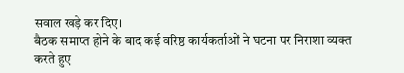सवाल खड़े कर दिए।
बैठक समाप्त होने के बाद कई वरिष्ठ कार्यकर्ताओं ने घटना पर निराशा व्यक्त करते हुए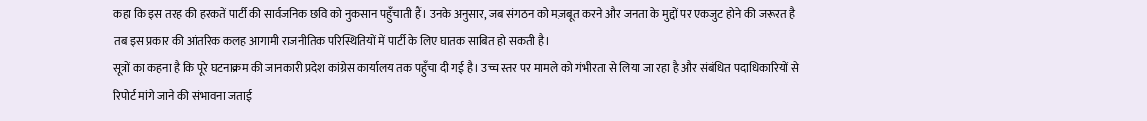कहा कि इस तरह की हरकतें पार्टी की सार्वजनिक छवि को नुकसान पहुँचाती हैं। उनके अनुसार, जब संगठन को मज़बूत करने और जनता के मुद्दों पर एकजुट होने की जरूरत है तब इस प्रकार की आंतरिक कलह आगामी राजनीतिक परिस्थितियों में पार्टी के लिए घातक साबित हो सकती है।
सूत्रों का कहना है कि पूरे घटनाक्रम की जानकारी प्रदेश कांग्रेस कार्यालय तक पहुँचा दी गई है। उच्च स्तर पर मामले को गंभीरता से लिया जा रहा है और संबंधित पदाधिकारियों से रिपोर्ट मांगे जाने की संभावना जताई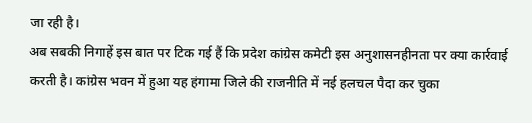जा रही है।
अब सबकी निगाहें इस बात पर टिक गई हैं कि प्रदेश कांग्रेस कमेटी इस अनुशासनहीनता पर क्या कार्रवाई करती है। कांग्रेस भवन में हुआ यह हंगामा जिले की राजनीति में नई हलचल पैदा कर चुका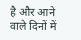है और आने वाले दिनों में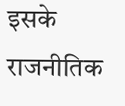इसके राजनीतिक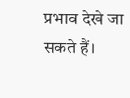प्रभाव देखे जा सकते हैं।